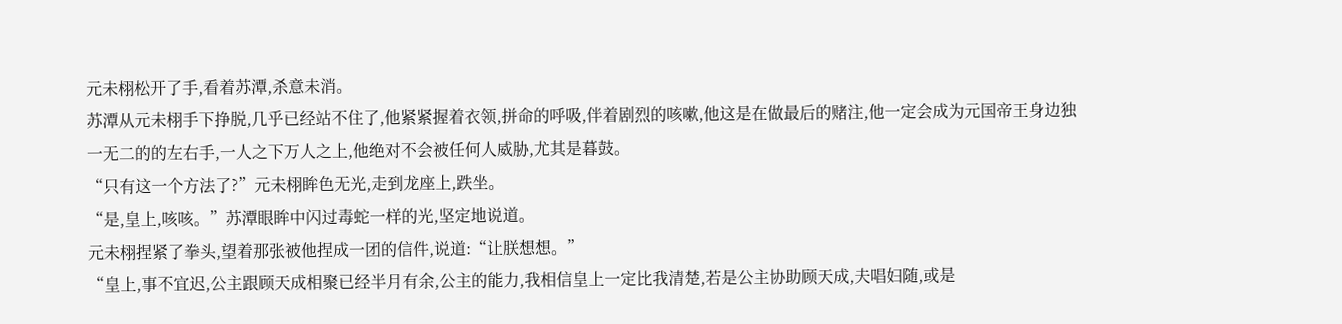元未栩松开了手,看着苏潭,杀意未消。
苏潭从元未栩手下挣脱,几乎已经站不住了,他紧紧握着衣领,拼命的呼吸,伴着剧烈的咳嗽,他这是在做最后的赌注,他一定会成为元国帝王身边独一无二的的左右手,一人之下万人之上,他绝对不会被任何人威胁,尤其是暮鼓。
“只有这一个方法了?”元未栩眸色无光,走到龙座上,跌坐。
“是,皇上,咳咳。”苏潭眼眸中闪过毒蛇一样的光,坚定地说道。
元未栩捏紧了拳头,望着那张被他捏成一团的信件,说道:“让朕想想。”
“皇上,事不宜迟,公主跟顾天成相聚已经半月有余,公主的能力,我相信皇上一定比我清楚,若是公主协助顾天成,夫唱妇随,或是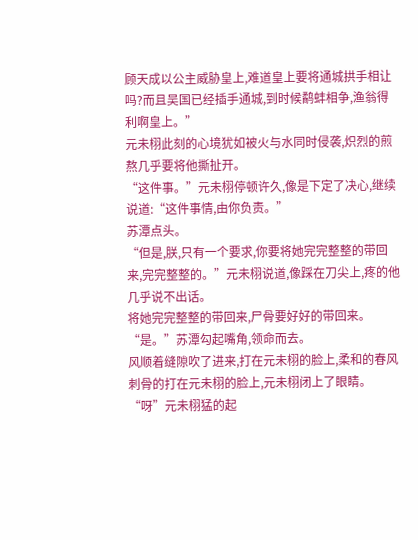顾天成以公主威胁皇上,难道皇上要将通城拱手相让吗?而且吴国已经插手通城,到时候鹬蚌相争,渔翁得利啊皇上。”
元未栩此刻的心境犹如被火与水同时侵袭,炽烈的煎熬几乎要将他撕扯开。
“这件事。”元未栩停顿许久,像是下定了决心,继续说道:“这件事情,由你负责。”
苏潭点头。
“但是,朕,只有一个要求,你要将她完完整整的带回来,完完整整的。”元未栩说道,像踩在刀尖上,疼的他几乎说不出话。
将她完完整整的带回来,尸骨要好好的带回来。
“是。”苏潭勾起嘴角,领命而去。
风顺着缝隙吹了进来,打在元未栩的脸上,柔和的春风刺骨的打在元未栩的脸上,元未栩闭上了眼睛。
“呀”元未栩猛的起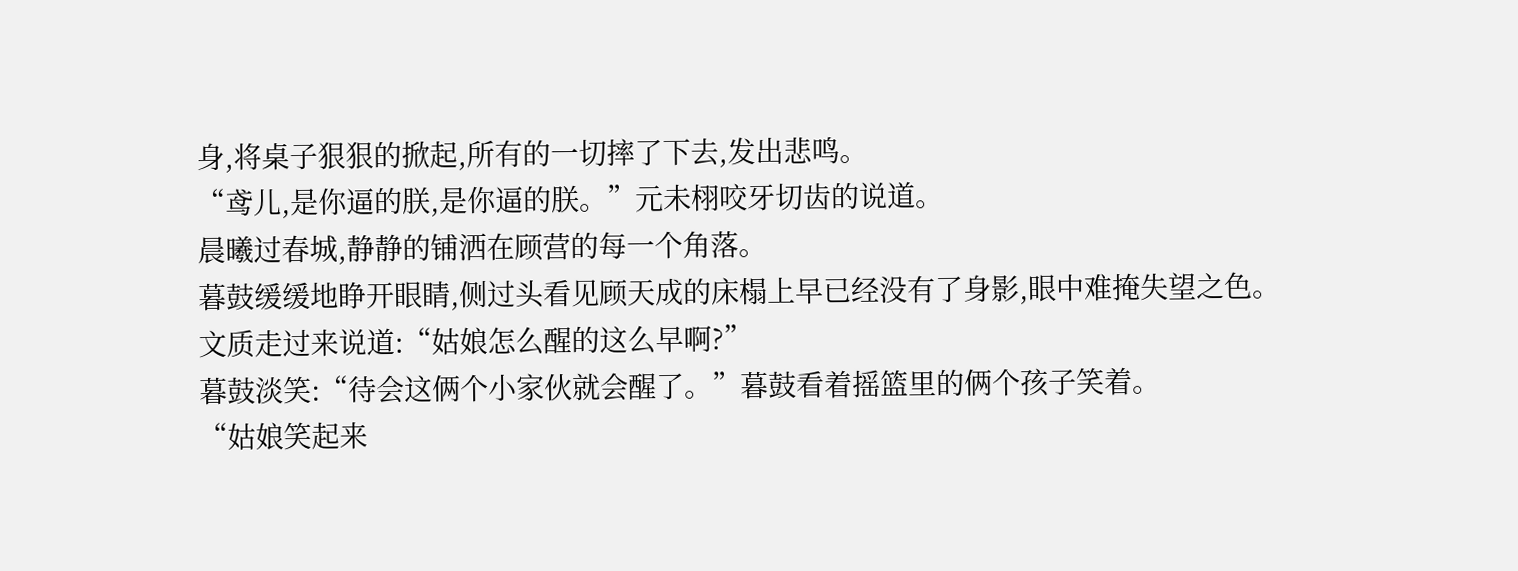身,将桌子狠狠的掀起,所有的一切摔了下去,发出悲鸣。
“鸢儿,是你逼的朕,是你逼的朕。”元未栩咬牙切齿的说道。
晨曦过春城,静静的铺洒在顾营的每一个角落。
暮鼓缓缓地睁开眼睛,侧过头看见顾天成的床榻上早已经没有了身影,眼中难掩失望之色。
文质走过来说道:“姑娘怎么醒的这么早啊?”
暮鼓淡笑:“待会这俩个小家伙就会醒了。”暮鼓看着摇篮里的俩个孩子笑着。
“姑娘笑起来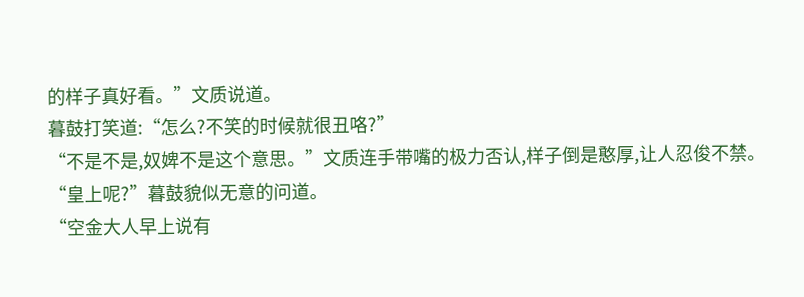的样子真好看。”文质说道。
暮鼓打笑道:“怎么?不笑的时候就很丑咯?”
“不是不是,奴婢不是这个意思。”文质连手带嘴的极力否认,样子倒是憨厚,让人忍俊不禁。
“皇上呢?”暮鼓貌似无意的问道。
“空金大人早上说有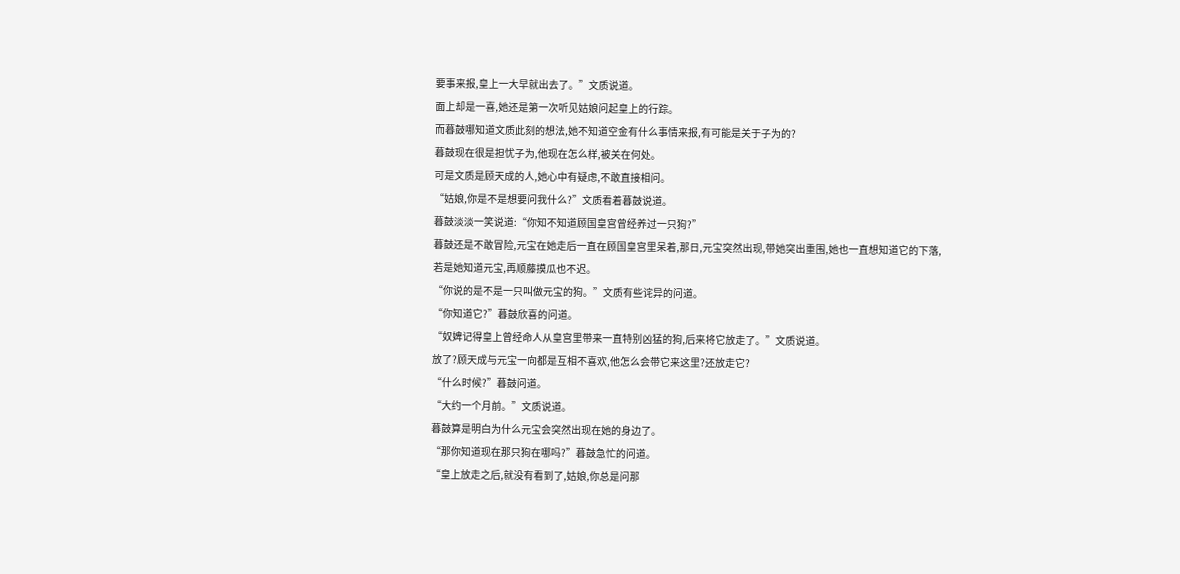要事来报,皇上一大早就出去了。”文质说道。
面上却是一喜,她还是第一次听见姑娘问起皇上的行踪。
而暮鼓哪知道文质此刻的想法,她不知道空金有什么事情来报,有可能是关于子为的?
暮鼓现在很是担忧子为,他现在怎么样,被关在何处。
可是文质是顾天成的人,她心中有疑虑,不敢直接相问。
“姑娘,你是不是想要问我什么?”文质看着暮鼓说道。
暮鼓淡淡一笑说道:“你知不知道顾国皇宫曾经养过一只狗?”
暮鼓还是不敢冒险,元宝在她走后一直在顾国皇宫里呆着,那日,元宝突然出现,带她突出重围,她也一直想知道它的下落,若是她知道元宝,再顺藤摸瓜也不迟。
“你说的是不是一只叫做元宝的狗。”文质有些诧异的问道。
“你知道它?”暮鼓欣喜的问道。
“奴婢记得皇上曾经命人从皇宫里带来一直特别凶猛的狗,后来将它放走了。”文质说道。
放了?顾天成与元宝一向都是互相不喜欢,他怎么会带它来这里?还放走它?
“什么时候?”暮鼓问道。
“大约一个月前。”文质说道。
暮鼓算是明白为什么元宝会突然出现在她的身边了。
“那你知道现在那只狗在哪吗?”暮鼓急忙的问道。
“皇上放走之后,就没有看到了,姑娘,你总是问那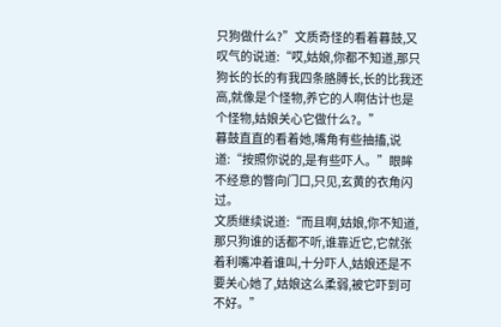只狗做什么?”文质奇怪的看着暮鼓,又叹气的说道:“哎,姑娘,你都不知道,那只狗长的长的有我四条胳膊长,长的比我还高,就像是个怪物,养它的人啊估计也是个怪物,姑娘关心它做什么?。”
暮鼓直直的看着她,嘴角有些抽搐,说道:“按照你说的,是有些吓人。”眼眸不经意的瞥向门口,只见,玄黄的衣角闪过。
文质继续说道:“而且啊,姑娘,你不知道,那只狗谁的话都不听,谁靠近它,它就张着利嘴冲着谁叫,十分吓人,姑娘还是不要关心她了,姑娘这么柔弱,被它吓到可不好。”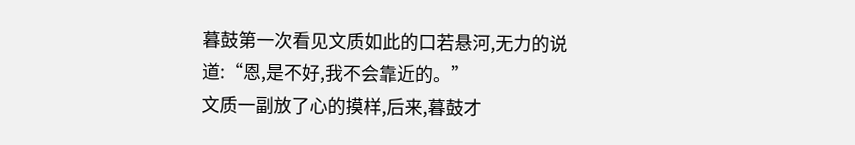暮鼓第一次看见文质如此的口若悬河,无力的说道:“恩,是不好,我不会靠近的。”
文质一副放了心的摸样,后来,暮鼓才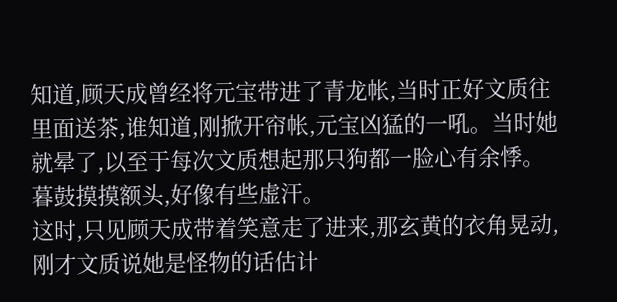知道,顾天成曾经将元宝带进了青龙帐,当时正好文质往里面送茶,谁知道,刚掀开帘帐,元宝凶猛的一吼。当时她就晕了,以至于每次文质想起那只狗都一脸心有余悸。
暮鼓摸摸额头,好像有些虚汗。
这时,只见顾天成带着笑意走了进来,那玄黄的衣角晃动,刚才文质说她是怪物的话估计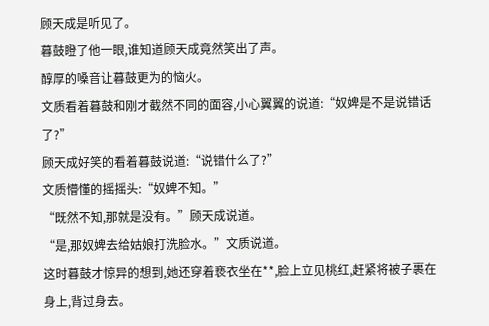顾天成是听见了。
暮鼓瞪了他一眼,谁知道顾天成竟然笑出了声。
醇厚的嗓音让暮鼓更为的恼火。
文质看着暮鼓和刚才截然不同的面容,小心翼翼的说道:“奴婢是不是说错话了?”
顾天成好笑的看着暮鼓说道:“说错什么了?”
文质懵懂的摇摇头:“奴婢不知。”
“既然不知,那就是没有。”顾天成说道。
“是,那奴婢去给姑娘打洗脸水。”文质说道。
这时暮鼓才惊异的想到,她还穿着亵衣坐在**,脸上立见桃红,赶紧将被子裹在身上,背过身去。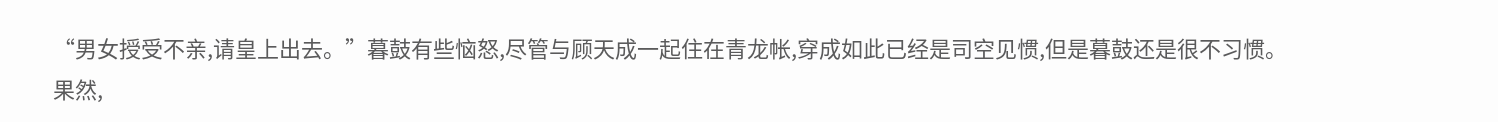“男女授受不亲,请皇上出去。”暮鼓有些恼怒,尽管与顾天成一起住在青龙帐,穿成如此已经是司空见惯,但是暮鼓还是很不习惯。
果然,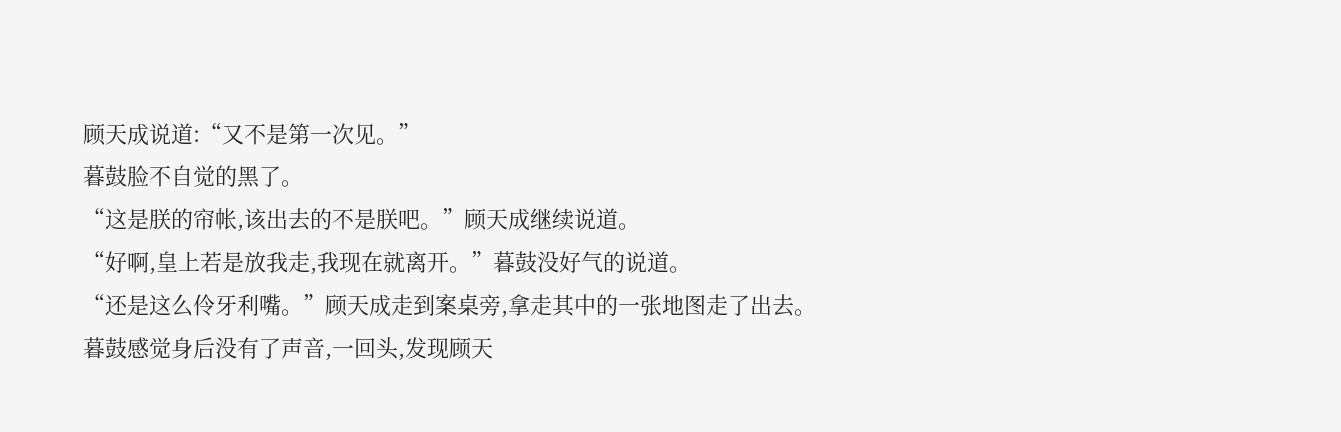顾天成说道:“又不是第一次见。”
暮鼓脸不自觉的黑了。
“这是朕的帘帐,该出去的不是朕吧。”顾天成继续说道。
“好啊,皇上若是放我走,我现在就离开。”暮鼓没好气的说道。
“还是这么伶牙利嘴。”顾天成走到案桌旁,拿走其中的一张地图走了出去。
暮鼓感觉身后没有了声音,一回头,发现顾天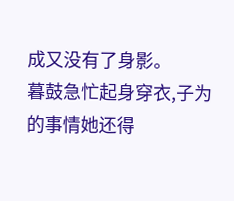成又没有了身影。
暮鼓急忙起身穿衣,子为的事情她还得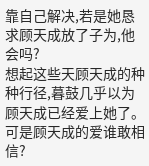靠自己解决,若是她恳求顾天成放了子为,他会吗?
想起这些天顾天成的种种行径,暮鼓几乎以为顾天成已经爱上她了。
可是顾天成的爱谁敢相信?